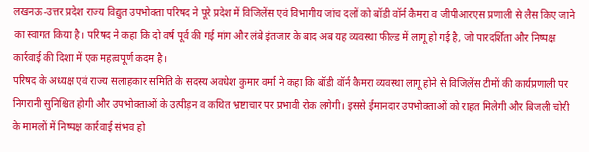लखनऊ-उत्तर प्रदेश राज्य विद्युत उपभोक्ता परिषद ने पूरे प्रदेश में विजिलेंस एवं विभागीय जांच दलों को बॉडी वॉर्न कैमरा व जीपीआरएस प्रणाली से लैस किए जाने का स्वागत किया है। परिषद ने कहा कि दो वर्ष पूर्व की गई मांग और लंबे इंतजार के बाद अब यह व्यवस्था फील्ड में लागू हो गई है, जो पारदर्शिता और निष्पक्ष कार्रवाई की दिशा में एक महत्वपूर्ण कदम है।
परिषद के अध्यक्ष एवं राज्य सलाहकार समिति के सदस्य अवधेश कुमार वर्मा ने कहा कि बॉडी वॉर्न कैमरा व्यवस्था लागू होने से विजिलेंस टीमों की कार्यप्रणाली पर निगरानी सुनिश्चित होगी और उपभोक्ताओं के उत्पीड़न व कथित भ्रष्टाचार पर प्रभावी रोक लगेगी। इससे ईमानदार उपभोक्ताओं को राहत मिलेगी और बिजली चोरी के मामलों में निष्पक्ष कार्रवाई संभव हो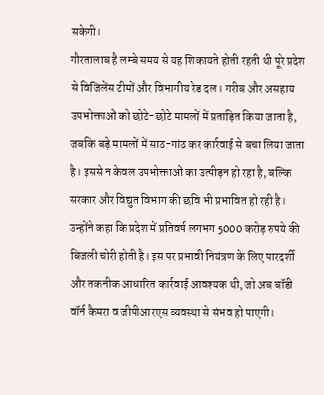सकेगी।
गौरतालाब है लम्बे समय से यह शिकायते होती रहती थी पूरे प्रदेश से विजिलेंस टीमों और विभागीय रेड दल। गरीब और असहाय उपभोक्ताओं को छोटे-छोटे मामलों में प्रताड़ित किया जाता है, जबकि बड़े मामलों में साठ-गांठ कर कार्रवाई से बचा लिया जाता है। इससे न केवल उपभोक्ताओं का उत्पीड़न हो रहा है, बल्कि सरकार और विद्युत विभाग की छवि भी प्रभावित हो रही है।
उन्होंने कहा कि प्रदेश में प्रतिवर्ष लगभग 5000 करोड़ रुपये की बिजली चोरी होती है। इस पर प्रभावी नियंत्रण के लिए पारदर्शी और तकनीक आधारित कार्रवाई आवश्यक थी, जो अब बॉडी वॉर्न कैमरा व जीपीआरएस व्यवस्था से संभव हो पाएगी।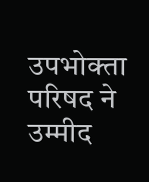उपभोक्ता परिषद ने उम्मीद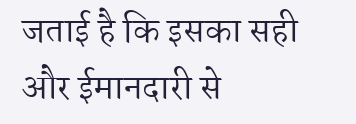जताई है कि इसका सही और ईमानदारी से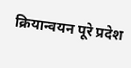क्रियान्वयन पूरे प्रदेश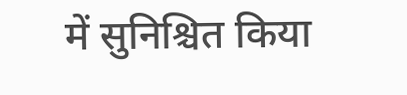में सुनिश्चित किया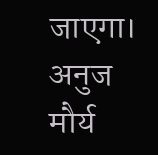जाएगा।
अनुज मौर्य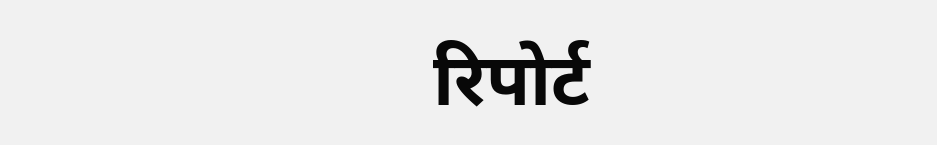रिपोर्ट